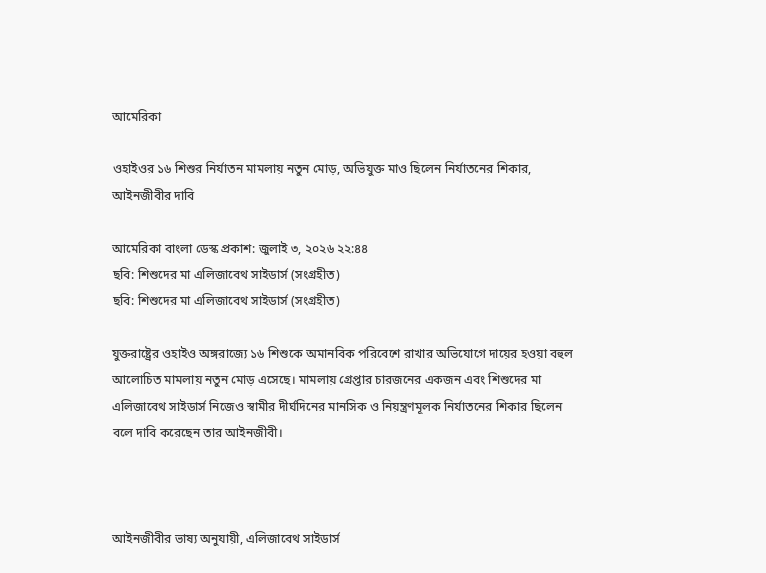আমেরিকা

ওহাইওর ১৬ শিশুর নির্যাতন মামলায় নতুন মোড়, অভিযুক্ত মাও ছিলেন নির্যাতনের শিকার, আইনজীবীর দাবি

আমেরিকা বাংলা ডেস্ক প্রকাশ: জুলাই ৩, ২০২৬ ২২:৪৪
ছবি: শিশুদের মা এলিজাবেথ সাইডার্স (সংগ্রহীত)
ছবি: শিশুদের মা এলিজাবেথ সাইডার্স (সংগ্রহীত)

যুক্তরাষ্ট্রের ওহাইও অঙ্গরাজ্যে ১৬ শিশুকে অমানবিক পরিবেশে রাখার অভিযোগে দায়ের হওয়া বহুল আলোচিত মামলায় নতুন মোড় এসেছে। মামলায় গ্রেপ্তার চারজনের একজন এবং শিশুদের মা এলিজাবেথ সাইডার্স নিজেও স্বামীর দীর্ঘদিনের মানসিক ও নিয়ন্ত্রণমূলক নির্যাতনের শিকার ছিলেন বলে দাবি করেছেন তার আইনজীবী।



আইনজীবীর ভাষ্য অনুযায়ী, এলিজাবেথ সাইডার্স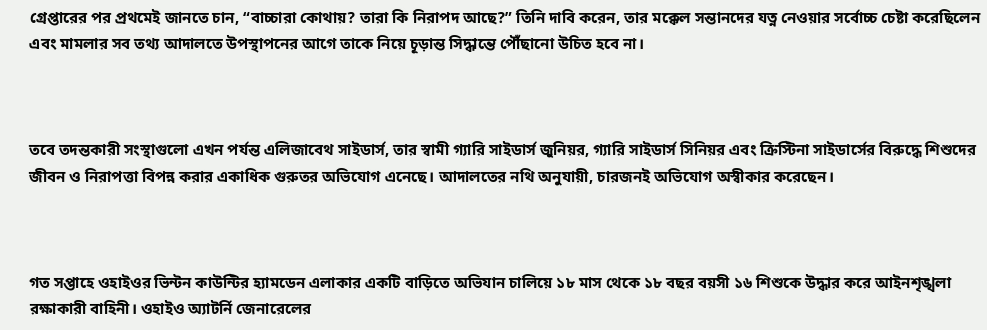গ্রেপ্তারের পর প্রথমেই জানতে চান, “বাচ্চারা কোথায়? তারা কি নিরাপদ আছে?” তিনি দাবি করেন, তার মক্কেল সন্তানদের যত্ন নেওয়ার সর্বোচ্চ চেষ্টা করেছিলেন এবং মামলার সব তথ্য আদালতে উপস্থাপনের আগে তাকে নিয়ে চূড়ান্ত সিদ্ধান্তে পৌঁছানো উচিত হবে না।



তবে তদন্তকারী সংস্থাগুলো এখন পর্যন্ত এলিজাবেথ সাইডার্স, তার স্বামী গ্যারি সাইডার্স জুনিয়র, গ্যারি সাইডার্স সিনিয়র এবং ক্রিস্টিনা সাইডার্সের বিরুদ্ধে শিশুদের জীবন ও নিরাপত্তা বিপন্ন করার একাধিক গুরুতর অভিযোগ এনেছে। আদালতের নথি অনুযায়ী, চারজনই অভিযোগ অস্বীকার করেছেন।



গত সপ্তাহে ওহাইওর ভিন্টন কাউন্টির হ্যামডেন এলাকার একটি বাড়িতে অভিযান চালিয়ে ১৮ মাস থেকে ১৮ বছর বয়সী ১৬ শিশুকে উদ্ধার করে আইনশৃঙ্খলা রক্ষাকারী বাহিনী। ওহাইও অ্যাটর্নি জেনারেলের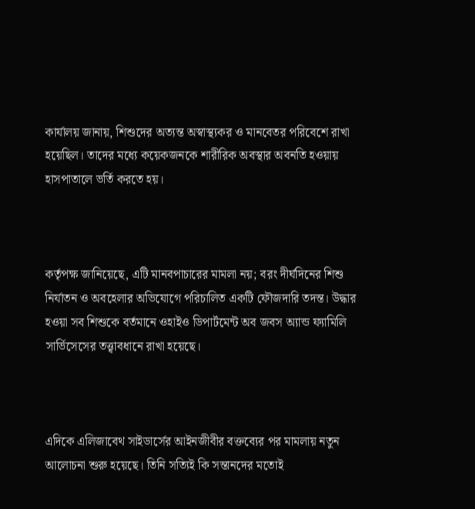কার্যালয় জানায়, শিশুদের অত্যন্ত অস্বাস্থ্যকর ও মানবেতর পরিবেশে রাখা হয়েছিল। তাদের মধ্যে কয়েকজনকে শারীরিক অবস্থার অবনতি হওয়ায় হাসপাতালে ভর্তি করতে হয়।



কর্তৃপক্ষ জানিয়েছে, এটি মানবপাচারের মামলা নয়; বরং দীর্ঘদিনের শিশু নির্যাতন ও অবহেলার অভিযোগে পরিচালিত একটি ফৌজদারি তদন্ত। উদ্ধার হওয়া সব শিশুকে বর্তমানে ওহাইও ডিপার্টমেন্ট অব জবস অ্যান্ড ফ্যামিলি সার্ভিসেসের তত্ত্বাবধানে রাখা হয়েছে।



এদিকে এলিজাবেথ সাইডার্সের আইনজীবীর বক্তব্যের পর মামলায় নতুন আলোচনা শুরু হয়েছে। তিনি সত্যিই কি সন্তানদের মতোই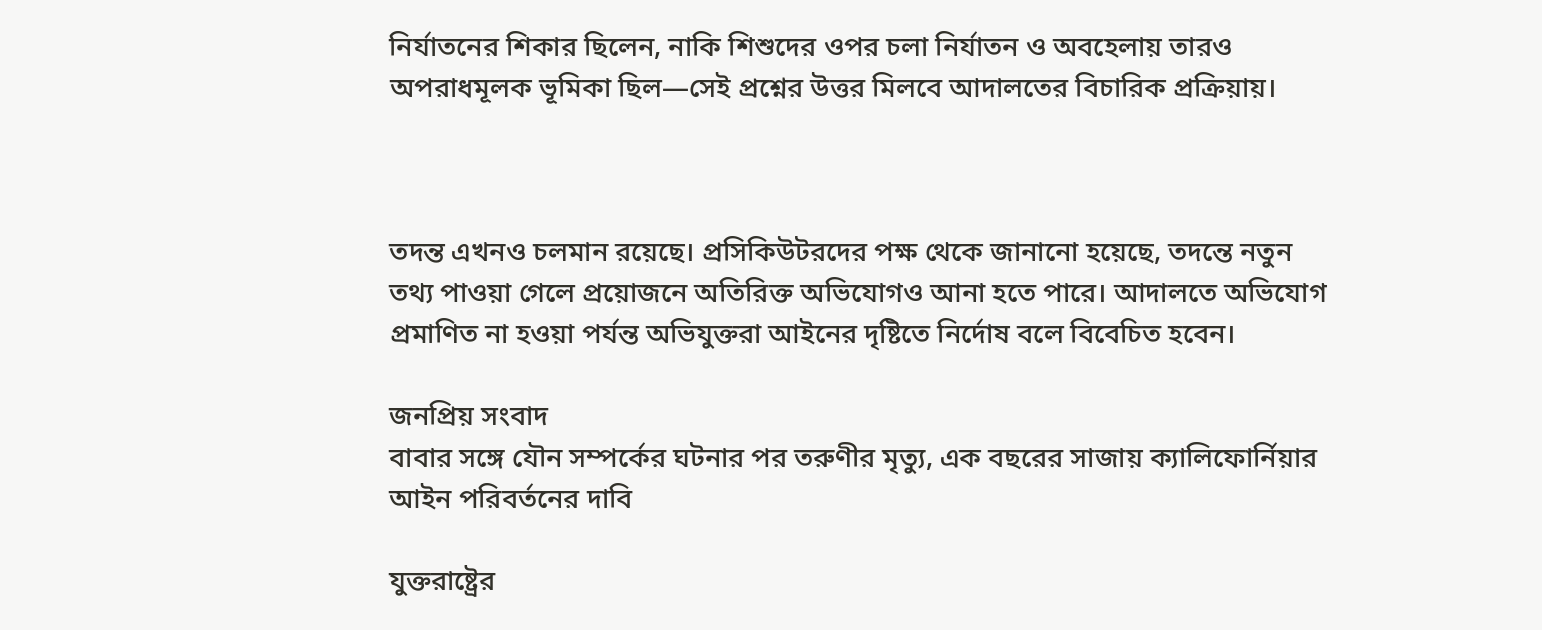নির্যাতনের শিকার ছিলেন, নাকি শিশুদের ওপর চলা নির্যাতন ও অবহেলায় তারও অপরাধমূলক ভূমিকা ছিল—সেই প্রশ্নের উত্তর মিলবে আদালতের বিচারিক প্রক্রিয়ায়।



তদন্ত এখনও চলমান রয়েছে। প্রসিকিউটরদের পক্ষ থেকে জানানো হয়েছে, তদন্তে নতুন তথ্য পাওয়া গেলে প্রয়োজনে অতিরিক্ত অভিযোগও আনা হতে পারে। আদালতে অভিযোগ প্রমাণিত না হওয়া পর্যন্ত অভিযুক্তরা আইনের দৃষ্টিতে নির্দোষ বলে বিবেচিত হবেন।

জনপ্রিয় সংবাদ
বাবার সঙ্গে যৌন সম্পর্কের ঘটনার পর তরুণীর মৃত্যু, এক বছরের সাজায় ক্যালিফোর্নিয়ার আইন পরিবর্তনের দাবি

যুক্তরাষ্ট্রের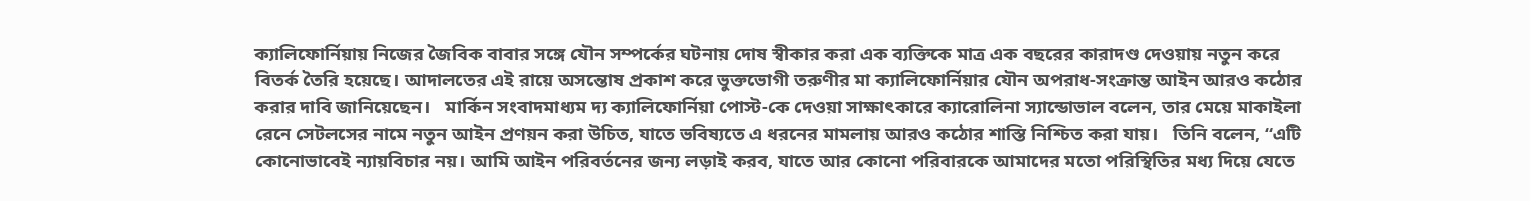ক্যালিফোর্নিয়ায় নিজের জৈবিক বাবার সঙ্গে যৌন সম্পর্কের ঘটনায় দোষ স্বীকার করা এক ব্যক্তিকে মাত্র এক বছরের কারাদণ্ড দেওয়ায় নতুন করে বিতর্ক তৈরি হয়েছে। আদালতের এই রায়ে অসন্তোষ প্রকাশ করে ভুক্তভোগী তরুণীর মা ক্যালিফোর্নিয়ার যৌন অপরাধ-সংক্রান্ত আইন আরও কঠোর করার দাবি জানিয়েছেন।   মার্কিন সংবাদমাধ্যম দ্য ক্যালিফোর্নিয়া পোস্ট-কে দেওয়া সাক্ষাৎকারে ক্যারোলিনা স্যান্ডোভাল বলেন, তার মেয়ে মাকাইলা রেনে সেটলসের নামে নতুন আইন প্রণয়ন করা উচিত, যাতে ভবিষ্যতে এ ধরনের মামলায় আরও কঠোর শাস্তি নিশ্চিত করা যায়।   তিনি বলেন, “এটি কোনোভাবেই ন্যায়বিচার নয়। আমি আইন পরিবর্তনের জন্য লড়াই করব, যাতে আর কোনো পরিবারকে আমাদের মতো পরিস্থিতির মধ্য দিয়ে যেতে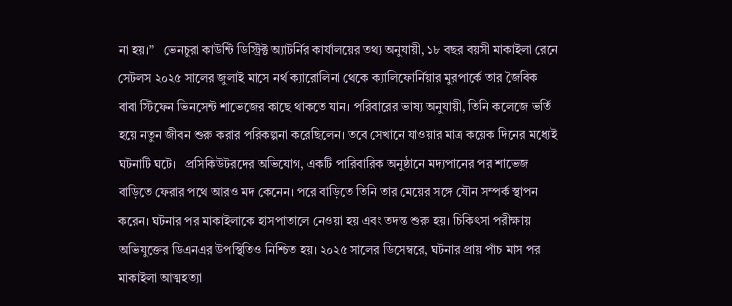না হয়।”   ভেনচুরা কাউন্টি ডিস্ট্রিক্ট অ্যাটর্নির কার্যালয়ের তথ্য অনুযায়ী, ১৮ বছর বয়সী মাকাইলা রেনে সেটলস ২০২৫ সালের জুলাই মাসে নর্থ ক্যারোলিনা থেকে ক্যালিফোর্নিয়ার মুরপার্কে তার জৈবিক বাবা স্টিফেন ভিনসেন্ট শাভেজের কাছে থাকতে যান। পরিবারের ভাষ্য অনুযায়ী, তিনি কলেজে ভর্তি হয়ে নতুন জীবন শুরু করার পরিকল্পনা করেছিলেন। তবে সেখানে যাওয়ার মাত্র কয়েক দিনের মধ্যেই ঘটনাটি ঘটে।   প্রসিকিউটরদের অভিযোগ, একটি পারিবারিক অনুষ্ঠানে মদ্যপানের পর শাভেজ বাড়িতে ফেরার পথে আরও মদ কেনেন। পরে বাড়িতে তিনি তার মেয়ের সঙ্গে যৌন সম্পর্ক স্থাপন করেন। ঘটনার পর মাকাইলাকে হাসপাতালে নেওয়া হয় এবং তদন্ত শুরু হয়। চিকিৎসা পরীক্ষায় অভিযুক্তের ডিএনএর উপস্থিতিও নিশ্চিত হয়। ২০২৫ সালের ডিসেম্বরে, ঘটনার প্রায় পাঁচ মাস পর মাকাইলা আত্মহত্যা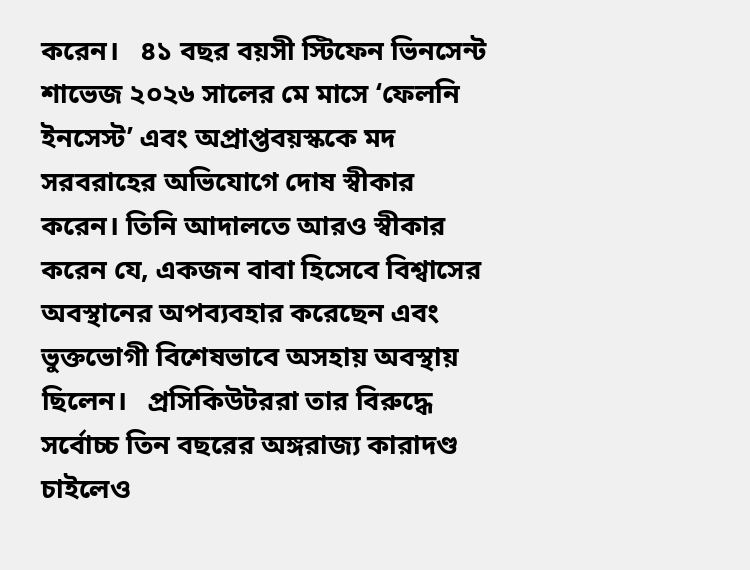করেন।   ৪১ বছর বয়সী স্টিফেন ভিনসেন্ট শাভেজ ২০২৬ সালের মে মাসে ‘ফেলনি ইনসেস্ট’ এবং অপ্রাপ্তবয়স্ককে মদ সরবরাহের অভিযোগে দোষ স্বীকার করেন। তিনি আদালতে আরও স্বীকার করেন যে, একজন বাবা হিসেবে বিশ্বাসের অবস্থানের অপব্যবহার করেছেন এবং ভুক্তভোগী বিশেষভাবে অসহায় অবস্থায় ছিলেন।   প্রসিকিউটররা তার বিরুদ্ধে সর্বোচ্চ তিন বছরের অঙ্গরাজ্য কারাদণ্ড চাইলেও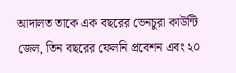আদালত তাকে এক বছরের ভেনচুরা কাউন্টি জেল, তিন বছরের ফেলনি প্রবেশন এবং ২০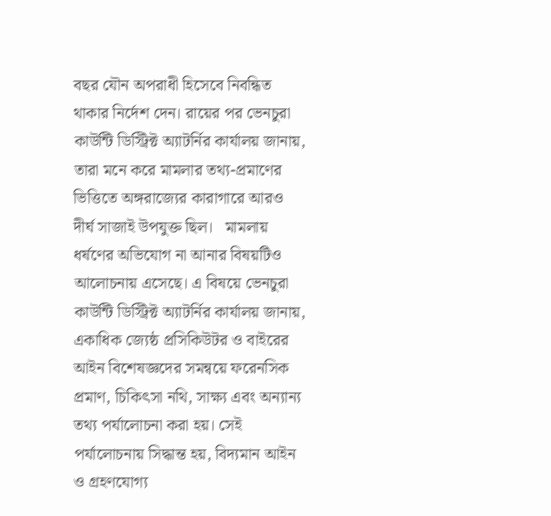বছর যৌন অপরাধী হিসেবে নিবন্ধিত থাকার নির্দেশ দেন। রায়ের পর ভেনচুরা কাউন্টি ডিস্ট্রিক্ট অ্যাটর্নির কার্যালয় জানায়, তারা মনে করে মামলার তথ্য-প্রমাণের ভিত্তিতে অঙ্গরাজ্যের কারাগারে আরও দীর্ঘ সাজাই উপযুক্ত ছিল।   মামলায় ধর্ষণের অভিযোগ না আনার বিষয়টিও আলোচনায় এসেছে। এ বিষয়ে ভেনচুরা কাউন্টি ডিস্ট্রিক্ট অ্যাটর্নির কার্যালয় জানায়, একাধিক জ্যেষ্ঠ প্রসিকিউটর ও বাইরের আইন বিশেষজ্ঞদের সমন্বয়ে ফরেনসিক প্রমাণ, চিকিৎসা নথি, সাক্ষ্য এবং অন্যান্য তথ্য পর্যালোচনা করা হয়। সেই পর্যালোচনায় সিদ্ধান্ত হয়, বিদ্যমান আইন ও গ্রহণযোগ্য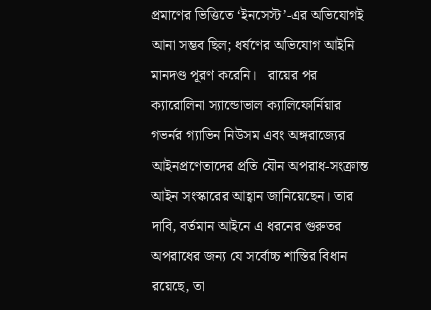প্রমাণের ভিত্তিতে ‘ইনসেস্ট’-এর অভিযোগই আনা সম্ভব ছিল; ধর্ষণের অভিযোগ আইনি মানদণ্ড পূরণ করেনি।   রায়ের পর ক্যারোলিনা স্যান্ডোভাল ক্যালিফোর্নিয়ার গভর্নর গ্যাভিন নিউসম এবং অঙ্গরাজ্যের আইনপ্রণেতাদের প্রতি যৌন অপরাধ-সংক্রান্ত আইন সংস্কারের আহ্বান জানিয়েছেন। তার দাবি, বর্তমান আইনে এ ধরনের গুরুতর অপরাধের জন্য যে সর্বোচ্চ শাস্তির বিধান রয়েছে, তা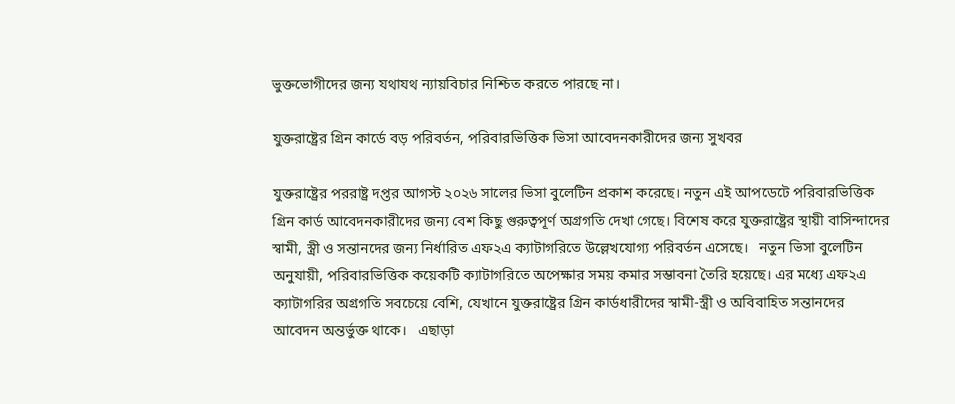ভুক্তভোগীদের জন্য যথাযথ ন্যায়বিচার নিশ্চিত করতে পারছে না।

যুক্তরাষ্ট্রের গ্রিন কার্ডে বড় পরিবর্তন, পরিবারভিত্তিক ভিসা আবেদনকারীদের জন্য সুখবর

যুক্তরাষ্ট্রের পররাষ্ট্র দপ্তর আগস্ট ২০২৬ সালের ভিসা বুলেটিন প্রকাশ করেছে। নতুন এই আপডেটে পরিবারভিত্তিক গ্রিন কার্ড আবেদনকারীদের জন্য বেশ কিছু গুরুত্বপূর্ণ অগ্রগতি দেখা গেছে। বিশেষ করে যুক্তরাষ্ট্রের স্থায়ী বাসিন্দাদের স্বামী, স্ত্রী ও সন্তানদের জন্য নির্ধারিত এফ২এ ক্যাটাগরিতে উল্লেখযোগ্য পরিবর্তন এসেছে।   নতুন ভিসা বুলেটিন অনুযায়ী, পরিবারভিত্তিক কয়েকটি ক্যাটাগরিতে অপেক্ষার সময় কমার সম্ভাবনা তৈরি হয়েছে। এর মধ্যে এফ২এ ক্যাটাগরির অগ্রগতি সবচেয়ে বেশি, যেখানে যুক্তরাষ্ট্রের গ্রিন কার্ডধারীদের স্বামী-স্ত্রী ও অবিবাহিত সন্তানদের আবেদন অন্তর্ভুক্ত থাকে।   এছাড়া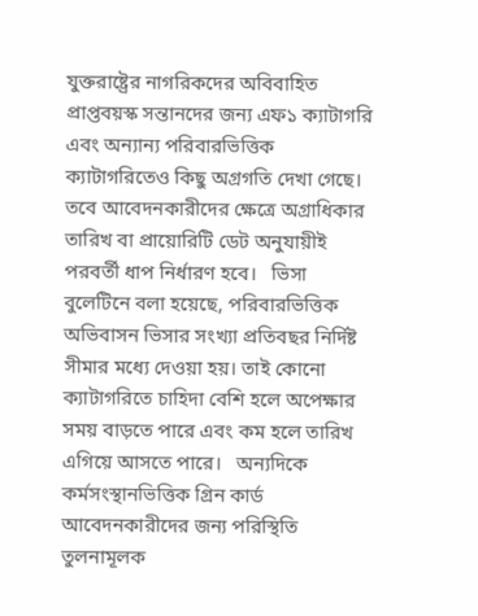যুক্তরাষ্ট্রের নাগরিকদের অবিবাহিত প্রাপ্তবয়স্ক সন্তানদের জন্য এফ১ ক্যাটাগরি এবং অন্যান্য পরিবারভিত্তিক ক্যাটাগরিতেও কিছু অগ্রগতি দেখা গেছে। তবে আবেদনকারীদের ক্ষেত্রে অগ্রাধিকার তারিখ বা প্রায়োরিটি ডেট অনুযায়ীই পরবর্তী ধাপ নির্ধারণ হবে।   ভিসা বুলেটিনে বলা হয়েছে, পরিবারভিত্তিক অভিবাসন ভিসার সংখ্যা প্রতিবছর নির্দিষ্ট সীমার মধ্যে দেওয়া হয়। তাই কোনো ক্যাটাগরিতে চাহিদা বেশি হলে অপেক্ষার সময় বাড়তে পারে এবং কম হলে তারিখ এগিয়ে আসতে পারে।   অন্যদিকে কর্মসংস্থানভিত্তিক গ্রিন কার্ড আবেদনকারীদের জন্য পরিস্থিতি তুলনামূলক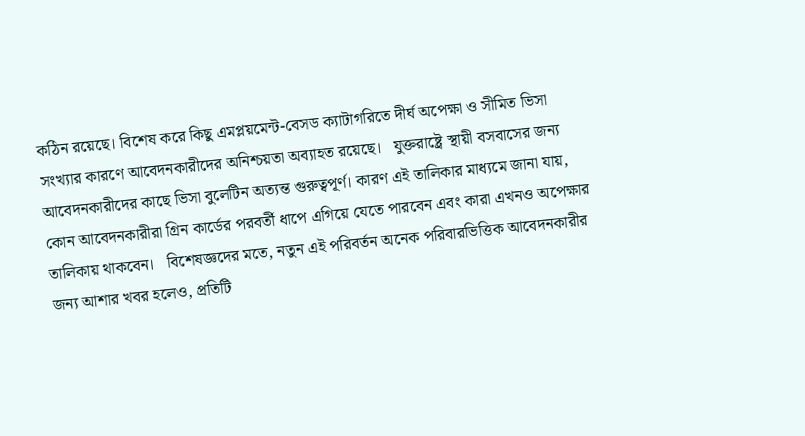কঠিন রয়েছে। বিশেষ করে কিছু এমপ্লয়মেন্ট-বেসড ক্যাটাগরিতে দীর্ঘ অপেক্ষা ও সীমিত ভিসা সংখ্যার কারণে আবেদনকারীদের অনিশ্চয়তা অব্যাহত রয়েছে।   যুক্তরাষ্ট্রে স্থায়ী বসবাসের জন্য আবেদনকারীদের কাছে ভিসা বুলেটিন অত্যন্ত গুরুত্বপূর্ণ। কারণ এই তালিকার মাধ্যমে জানা যায়, কোন আবেদনকারীরা গ্রিন কার্ডের পরবর্তী ধাপে এগিয়ে যেতে পারবেন এবং কারা এখনও অপেক্ষার তালিকায় থাকবেন।   বিশেষজ্ঞদের মতে, নতুন এই পরিবর্তন অনেক পরিবারভিত্তিক আবেদনকারীর জন্য আশার খবর হলেও, প্রতিটি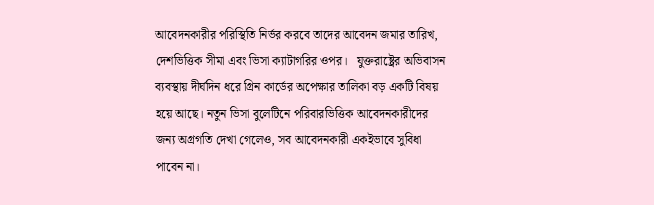আবেদনকারীর পরিস্থিতি নির্ভর করবে তাদের আবেদন জমার তারিখ, দেশভিত্তিক সীমা এবং ভিসা ক্যাটাগরির ওপর।   যুক্তরাষ্ট্রের অভিবাসন ব্যবস্থায় দীর্ঘদিন ধরে গ্রিন কার্ডের অপেক্ষার তালিকা বড় একটি বিষয় হয়ে আছে। নতুন ভিসা বুলেটিনে পরিবারভিত্তিক আবেদনকারীদের জন্য অগ্রগতি দেখা গেলেও, সব আবেদনকারী একইভাবে সুবিধা পাবেন না।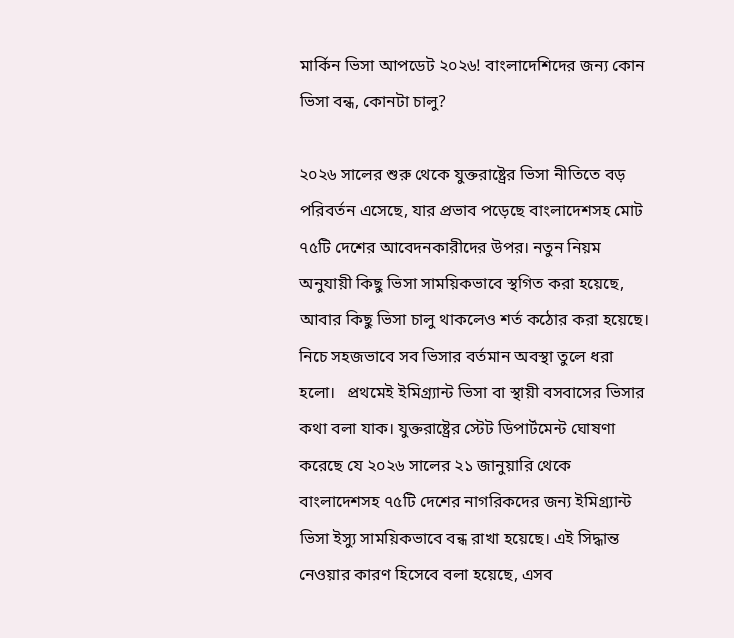মার্কিন ভিসা আপডেট ২০২৬! বাংলাদেশিদের জন্য কোন ভিসা বন্ধ, কোনটা চালু?

২০২৬ সালের শুরু থেকে যুক্তরাষ্ট্রের ভিসা নীতিতে বড় পরিবর্তন এসেছে, যার প্রভাব পড়েছে বাংলাদেশসহ মোট ৭৫টি দেশের আবেদনকারীদের উপর। নতুন নিয়ম অনুযায়ী কিছু ভিসা সাময়িকভাবে স্থগিত করা হয়েছে, আবার কিছু ভিসা চালু থাকলেও শর্ত কঠোর করা হয়েছে। নিচে সহজভাবে সব ভিসার বর্তমান অবস্থা তুলে ধরা হলো।   প্রথমেই ইমিগ্র্যান্ট ভিসা বা স্থায়ী বসবাসের ভিসার কথা বলা যাক। যুক্তরাষ্ট্রের স্টেট ডিপার্টমেন্ট ঘোষণা করেছে যে ২০২৬ সালের ২১ জানুয়ারি থেকে বাংলাদেশসহ ৭৫টি দেশের নাগরিকদের জন্য ইমিগ্র্যান্ট ভিসা ইস্যু সাময়িকভাবে বন্ধ রাখা হয়েছে। এই সিদ্ধান্ত নেওয়ার কারণ হিসেবে বলা হয়েছে, এসব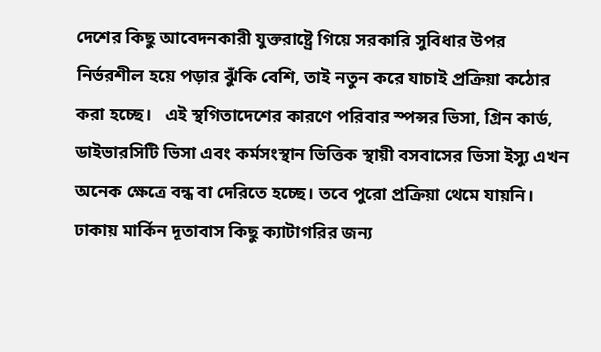দেশের কিছু আবেদনকারী যুক্তরাষ্ট্রে গিয়ে সরকারি সুবিধার উপর নির্ভরশীল হয়ে পড়ার ঝুঁকি বেশি, তাই নতুন করে যাচাই প্রক্রিয়া কঠোর করা হচ্ছে।   এই স্থগিতাদেশের কারণে পরিবার স্পন্সর ভিসা, গ্রিন কার্ড, ডাইভারসিটি ভিসা এবং কর্মসংস্থান ভিত্তিক স্থায়ী বসবাসের ভিসা ইস্যু এখন অনেক ক্ষেত্রে বন্ধ বা দেরিতে হচ্ছে। তবে পুরো প্রক্রিয়া থেমে যায়নি। ঢাকায় মার্কিন দূতাবাস কিছু ক্যাটাগরির জন্য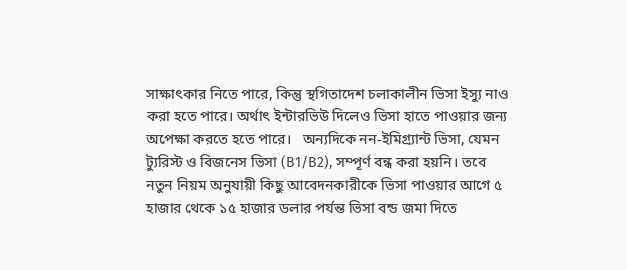সাক্ষাৎকার নিতে পারে, কিন্তু স্থগিতাদেশ চলাকালীন ভিসা ইস্যু নাও করা হতে পারে। অর্থাৎ ইন্টারভিউ দিলেও ভিসা হাতে পাওয়ার জন্য অপেক্ষা করতে হতে পারে।   অন্যদিকে নন-ইমিগ্র্যান্ট ভিসা, যেমন ট্যুরিস্ট ও বিজনেস ভিসা (B1/B2), সম্পূর্ণ বন্ধ করা হয়নি। তবে নতুন নিয়ম অনুযায়ী কিছু আবেদনকারীকে ভিসা পাওয়ার আগে ৫ হাজার থেকে ১৫ হাজার ডলার পর্যন্ত ভিসা বন্ড জমা দিতে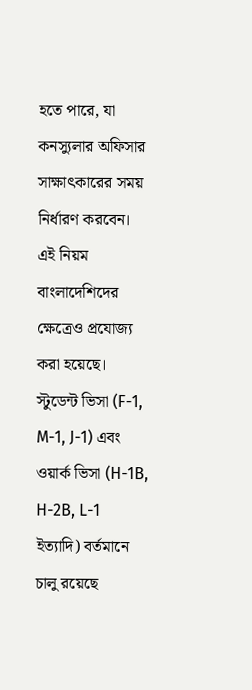হতে পারে, যা কনস্যুলার অফিসার সাক্ষাৎকারের সময় নির্ধারণ করবেন। এই নিয়ম বাংলাদেশিদের ক্ষেত্রেও প্রযোজ্য করা হয়েছে।   স্টুডেন্ট ভিসা (F-1, M-1, J-1) এবং ওয়ার্ক ভিসা (H-1B, H-2B, L-1 ইত্যাদি) বর্তমানে চালু রয়েছে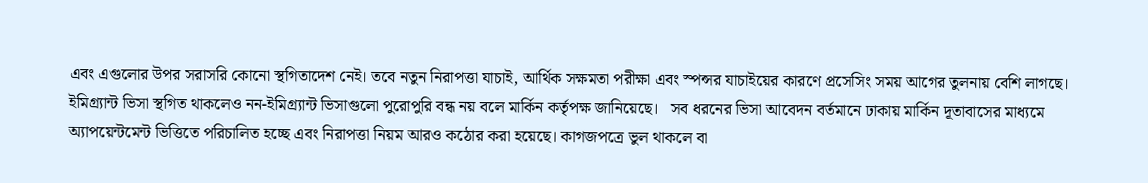এবং এগুলোর উপর সরাসরি কোনো স্থগিতাদেশ নেই। তবে নতুন নিরাপত্তা যাচাই, আর্থিক সক্ষমতা পরীক্ষা এবং স্পন্সর যাচাইয়ের কারণে প্রসেসিং সময় আগের তুলনায় বেশি লাগছে। ইমিগ্র্যান্ট ভিসা স্থগিত থাকলেও নন-ইমিগ্র্যান্ট ভিসাগুলো পুরোপুরি বন্ধ নয় বলে মার্কিন কর্তৃপক্ষ জানিয়েছে।   সব ধরনের ভিসা আবেদন বর্তমানে ঢাকায় মার্কিন দূতাবাসের মাধ্যমে অ্যাপয়েন্টমেন্ট ভিত্তিতে পরিচালিত হচ্ছে এবং নিরাপত্তা নিয়ম আরও কঠোর করা হয়েছে। কাগজপত্রে ভুল থাকলে বা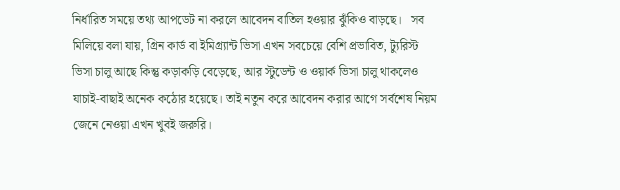নির্ধারিত সময়ে তথ্য আপডেট না করলে আবেদন বাতিল হওয়ার ঝুঁকিও বাড়ছে।   সব মিলিয়ে বলা যায়, গ্রিন কার্ড বা ইমিগ্র্যান্ট ভিসা এখন সবচেয়ে বেশি প্রভাবিত, ট্যুরিস্ট ভিসা চালু আছে কিন্তু কড়াকড়ি বেড়েছে, আর স্টুডেন্ট ও ওয়ার্ক ভিসা চালু থাকলেও যাচাই-বাছাই অনেক কঠোর হয়েছে। তাই নতুন করে আবেদন করার আগে সর্বশেষ নিয়ম জেনে নেওয়া এখন খুবই জরুরি।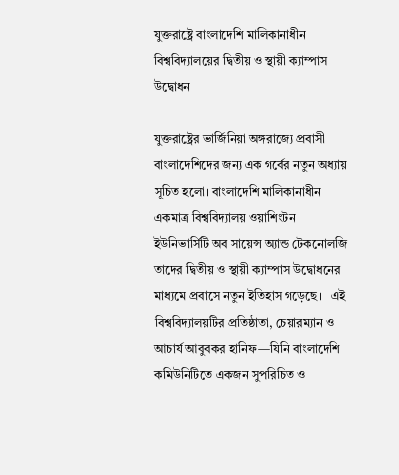যুক্তরাষ্ট্রে বাংলাদেশি মালিকানাধীন বিশ্ববিদ্যালয়ের দ্বিতীয় ও স্থায়ী ক্যাম্পাস উদ্বোধন

যুক্তরাষ্ট্রের ভার্জিনিয়া অঙ্গরাজ্যে প্রবাসী বাংলাদেশিদের জন্য এক গর্বের নতুন অধ্যায় সূচিত হলো। বাংলাদেশি মালিকানাধীন একমাত্র বিশ্ববিদ্যালয় ওয়াশিংটন ইউনিভার্সিটি অব সায়েন্স অ্যান্ড টেকনোলজি তাদের দ্বিতীয় ও স্থায়ী ক্যাম্পাস উদ্বোধনের মাধ্যমে প্রবাসে নতুন ইতিহাস গড়েছে।   এই বিশ্ববিদ্যালয়টির প্রতিষ্ঠাতা, চেয়ারম্যান ও আচার্য আবুবকর হানিফ—যিনি বাংলাদেশি কমিউনিটিতে একজন সুপরিচিত ও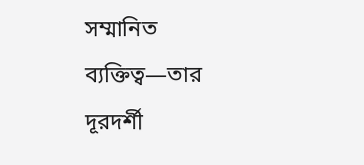সম্মানিত ব্যক্তিত্ব—তার দূরদর্শী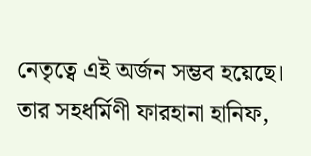নেতৃত্বে এই অর্জন সম্ভব হয়েছে। তার সহধর্মিণী ফারহানা হানিফ,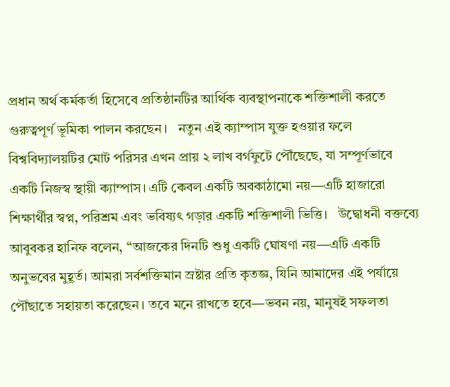প্রধান অর্থ কর্মকর্তা হিসেবে প্রতিষ্ঠানটির আর্থিক ব্যবস্থাপনাকে শক্তিশালী করতে গুরুত্বপূর্ণ ভূমিকা পালন করছেন।   নতুন এই ক্যাম্পাস যুক্ত হওয়ার ফলে বিশ্ববিদ্যালয়টির মোট পরিসর এখন প্রায় ২ লাখ বর্গফুটে পৌঁছেছে, যা সম্পূর্ণভাবে একটি নিজস্ব স্থায়ী ক্যাম্পাস। এটি কেবল একটি অবকাঠামো নয়—এটি হাজারো শিক্ষার্থীর স্বপ্ন, পরিশ্রম এবং ভবিষ্যৎ গড়ার একটি শক্তিশালী ভিত্তি।   উদ্বোধনী বক্তব্যে আবুবকর হানিফ বলেন, “আজকের দিনটি শুধু একটি ঘোষণা নয়—এটি একটি অনুভবের মুহূর্ত। আমরা সর্বশক্তিমান স্রষ্টার প্রতি কৃতজ্ঞ, যিনি আমাদের এই পর্যায়ে পৌঁছাতে সহায়তা করেছেন। তবে মনে রাখতে হবে—ভবন নয়, মানুষই সফলতা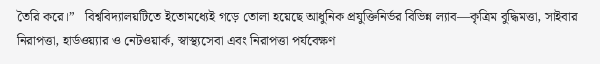তৈরি করে।”   বিশ্ববিদ্যালয়টিতে ইতোমধ্যেই গড়ে তোলা হয়েছে আধুনিক প্রযুক্তিনির্ভর বিভিন্ন ল্যাব—কৃত্রিম বুদ্ধিমত্তা, সাইবার নিরাপত্তা, হার্ডওয়্যার ও নেটওয়ার্ক, স্বাস্থ্যসেবা এবং নিরাপত্তা পর্যবেক্ষণ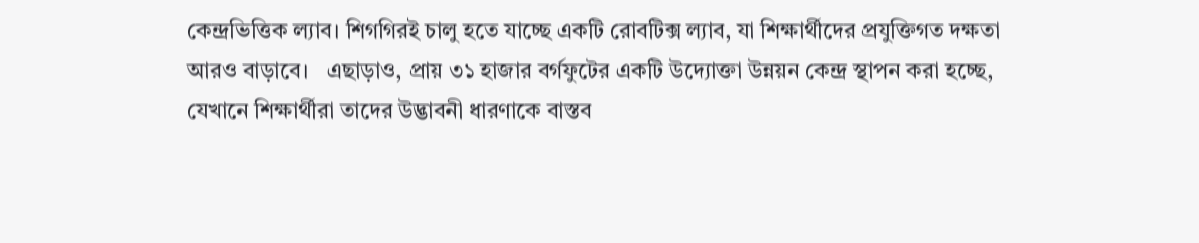কেন্দ্রভিত্তিক ল্যাব। শিগগিরই চালু হতে যাচ্ছে একটি রোবটিক্স ল্যাব, যা শিক্ষার্থীদের প্রযুক্তিগত দক্ষতা আরও বাড়াবে।   এছাড়াও, প্রায় ৩১ হাজার বর্গফুটের একটি উদ্যোক্তা উন্নয়ন কেন্দ্র স্থাপন করা হচ্ছে, যেখানে শিক্ষার্থীরা তাদের উদ্ভাবনী ধারণাকে বাস্তব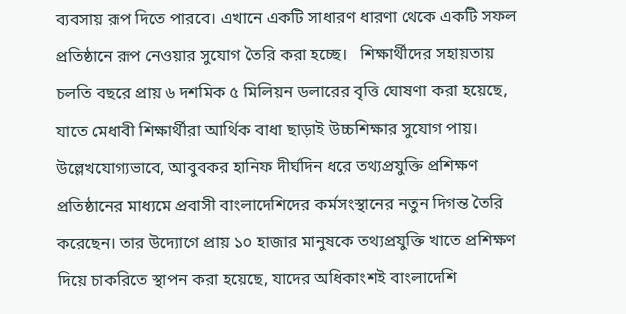ব্যবসায় রূপ দিতে পারবে। এখানে একটি সাধারণ ধারণা থেকে একটি সফল প্রতিষ্ঠানে রূপ নেওয়ার সুযোগ তৈরি করা হচ্ছে।   শিক্ষার্থীদের সহায়তায় চলতি বছরে প্রায় ৬ দশমিক ৫ মিলিয়ন ডলারের বৃত্তি ঘোষণা করা হয়েছে, যাতে মেধাবী শিক্ষার্থীরা আর্থিক বাধা ছাড়াই উচ্চশিক্ষার সুযোগ পায়।   উল্লেখযোগ্যভাবে, আবুবকর হানিফ দীর্ঘদিন ধরে তথ্যপ্রযুক্তি প্রশিক্ষণ প্রতিষ্ঠানের মাধ্যমে প্রবাসী বাংলাদেশিদের কর্মসংস্থানের নতুন দিগন্ত তৈরি করেছেন। তার উদ্যোগে প্রায় ১০ হাজার মানুষকে তথ্যপ্রযুক্তি খাতে প্রশিক্ষণ দিয়ে চাকরিতে স্থাপন করা হয়েছে, যাদের অধিকাংশই বাংলাদেশি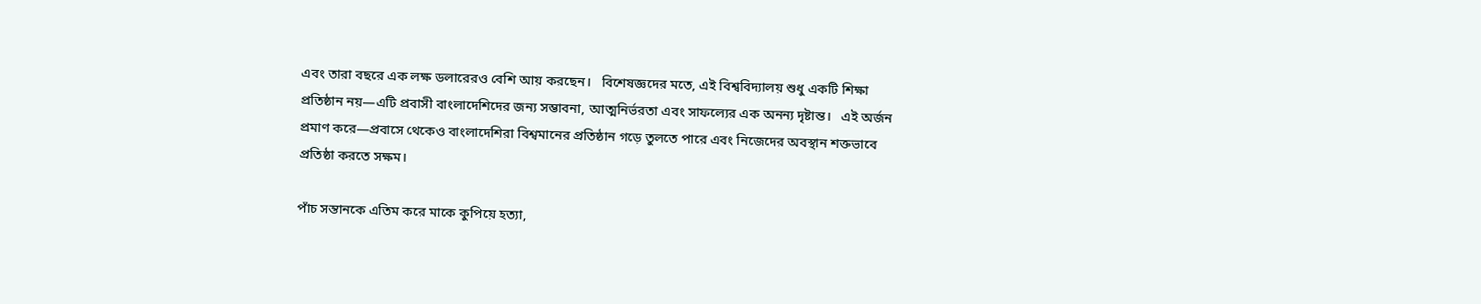এবং তারা বছরে এক লক্ষ ডলারেরও বেশি আয় করছেন।   বিশেষজ্ঞদের মতে, এই বিশ্ববিদ্যালয় শুধু একটি শিক্ষা প্রতিষ্ঠান নয়—এটি প্রবাসী বাংলাদেশিদের জন্য সম্ভাবনা, আত্মনির্ভরতা এবং সাফল্যের এক অনন্য দৃষ্টান্ত।   এই অর্জন প্রমাণ করে—প্রবাসে থেকেও বাংলাদেশিরা বিশ্বমানের প্রতিষ্ঠান গড়ে তুলতে পারে এবং নিজেদের অবস্থান শক্তভাবে প্রতিষ্ঠা করতে সক্ষম।

পাঁচ সন্তানকে এতিম করে মাকে কুপিয়ে হত্যা,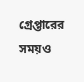গ্রেপ্তারের সময়ও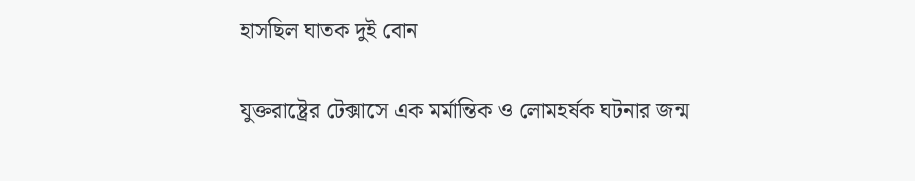হাসছিল ঘাতক দুই বোন

যুক্তরাষ্ট্রের টেক্সাসে এক মর্মান্তিক ও লোমহর্ষক ঘটনার জন্ম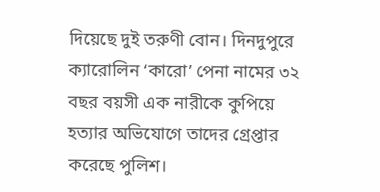দিয়েছে দুই তরুণী বোন। দিনদুপুরে ক্যারোলিন ‘কারো’ পেনা নামের ৩২ বছর বয়সী এক নারীকে কুপিয়ে হত্যার অভিযোগে তাদের গ্রেপ্তার করেছে পুলিশ।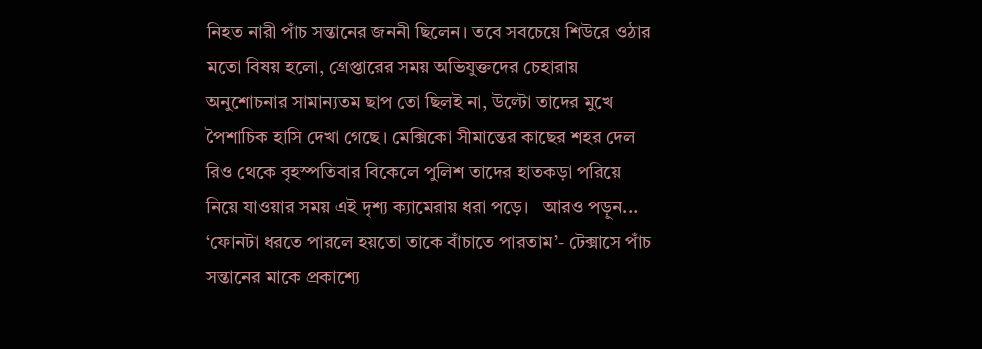নিহত নারী পাঁচ সন্তানের জননী ছিলেন। তবে সবচেয়ে শিউরে ওঠার মতো বিষয় হলো, গ্রেপ্তারের সময় অভিযুক্তদের চেহারায় অনুশোচনার সামান্যতম ছাপ তো ছিলই না, উল্টো তাদের মুখে পৈশাচিক হাসি দেখা গেছে। মেক্সিকো সীমান্তের কাছের শহর দেল রিও থেকে বৃহস্পতিবার বিকেলে পুলিশ তাদের হাতকড়া পরিয়ে নিয়ে যাওয়ার সময় এই দৃশ্য ক্যামেরায় ধরা পড়ে।   আরও পড়ুন... ‘ফোনটা ধরতে পারলে হয়তো তাকে বাঁচাতে পারতাম’- টেক্সাসে পাঁচ সন্তানের মাকে প্রকাশ্যে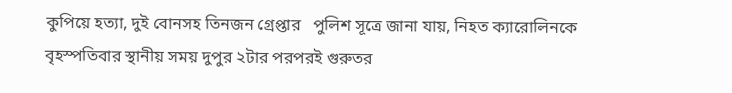কুপিয়ে হত্যা, দুই বোনসহ তিনজন গ্রেপ্তার   পুলিশ সূত্রে জানা যায়, নিহত ক্যারোলিনকে বৃহস্পতিবার স্থানীয় সময় দুপুর ২টার পরপরই গুরুতর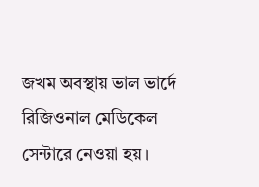জখম অবস্থায় ভাল ভার্দে রিজিওনাল মেডিকেল সেন্টারে নেওয়া হয়।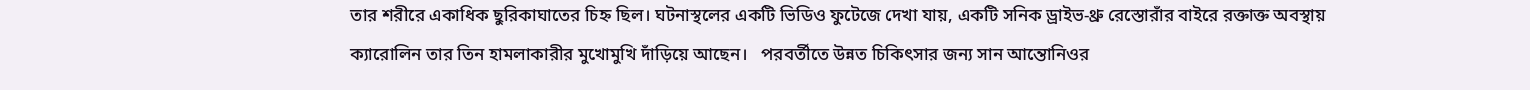তার শরীরে একাধিক ছুরিকাঘাতের চিহ্ন ছিল। ঘটনাস্থলের একটি ভিডিও ফুটেজে দেখা যায়, একটি সনিক ড্রাইভ-থ্রু রেস্তোরাঁর বাইরে রক্তাক্ত অবস্থায় ক্যারোলিন তার তিন হামলাকারীর মুখোমুখি দাঁড়িয়ে আছেন।   পরবর্তীতে উন্নত চিকিৎসার জন্য সান আন্তোনিওর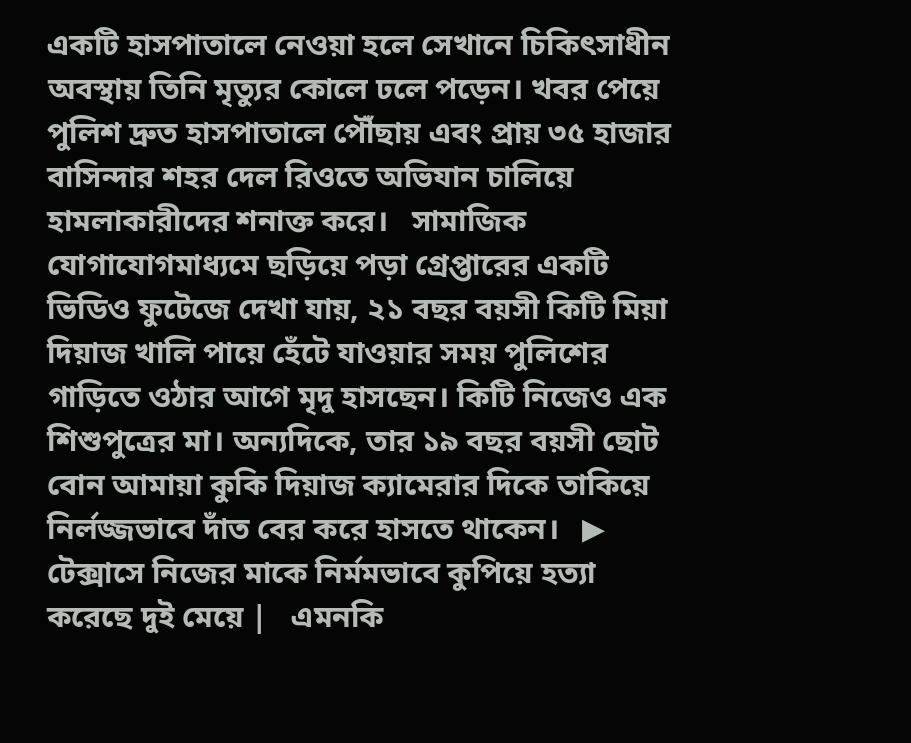একটি হাসপাতালে নেওয়া হলে সেখানে চিকিৎসাধীন অবস্থায় তিনি মৃত্যুর কোলে ঢলে পড়েন। খবর পেয়ে পুলিশ দ্রুত হাসপাতালে পৌঁছায় এবং প্রায় ৩৫ হাজার বাসিন্দার শহর দেল রিওতে অভিযান চালিয়ে হামলাকারীদের শনাক্ত করে।   সামাজিক যোগাযোগমাধ্যমে ছড়িয়ে পড়া গ্রেপ্তারের একটি ভিডিও ফুটেজে দেখা যায়, ২১ বছর বয়সী কিটি মিয়া দিয়াজ খালি পায়ে হেঁটে যাওয়ার সময় পুলিশের গাড়িতে ওঠার আগে মৃদু হাসছেন। কিটি নিজেও এক শিশুপুত্রের মা। অন্যদিকে, তার ১৯ বছর বয়সী ছোট বোন আমায়া কুকি দিয়াজ ক্যামেরার দিকে তাকিয়ে নির্লজ্জভাবে দাঁত বের করে হাসতে থাকেন।   ▶ টেক্সাসে নিজের মাকে নির্মমভাবে কুপিয়ে হত্যা করেছে দুই মেয়ে |   এমনকি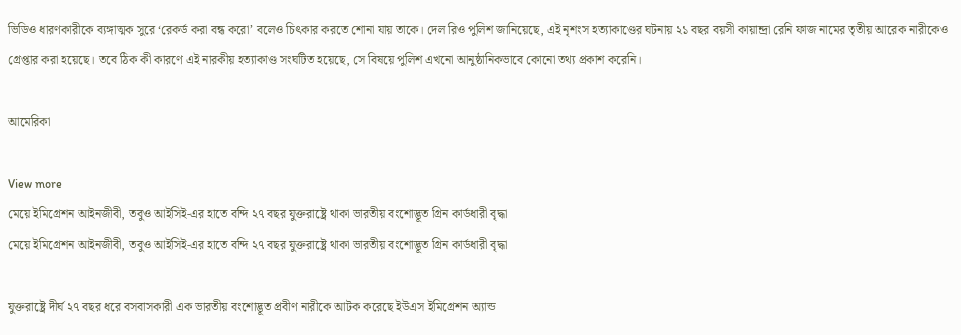ভিডিও ধারণকারীকে ব্যঙ্গাত্মক সুরে ‘রেকর্ড করা বন্ধ করো’ বলেও চিৎকার করতে শোনা যায় তাকে। দেল রিও পুলিশ জানিয়েছে, এই নৃশংস হত্যাকাণ্ডের ঘটনায় ২১ বছর বয়সী কায়ান্দ্রা রেনি ফাজ নামের তৃতীয় আরেক নারীকেও গ্রেপ্তার করা হয়েছে। তবে ঠিক কী কারণে এই নারকীয় হত্যাকাণ্ড সংঘটিত হয়েছে, সে বিষয়ে পুলিশ এখনো আনুষ্ঠানিকভাবে কোনো তথ্য প্রকাশ করেনি।

আমেরিকা

View more
মেয়ে ইমিগ্রেশন আইনজীবী, তবুও আইসিই-এর হাতে বন্দি ২৭ বছর যুক্তরাষ্ট্রে থাকা ভারতীয় বংশোদ্ভূত গ্রিন কার্ডধারী বৃদ্ধা
মেয়ে ইমিগ্রেশন আইনজীবী, তবুও আইসিই-এর হাতে বন্দি ২৭ বছর যুক্তরাষ্ট্রে থাকা ভারতীয় বংশোদ্ভূত গ্রিন কার্ডধারী বৃদ্ধা

যুক্তরাষ্ট্রে দীর্ঘ ২৭ বছর ধরে বসবাসকারী এক ভারতীয় বংশোদ্ভূত প্রবীণ নারীকে আটক করেছে ইউএস ইমিগ্রেশন অ্যান্ড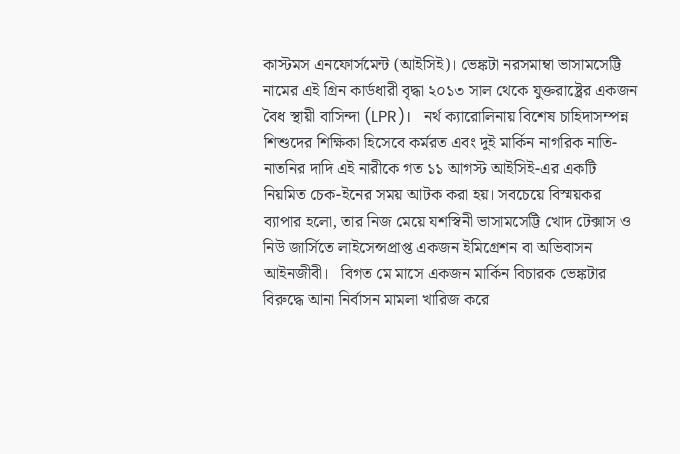কাস্টমস এনফোর্সমেন্ট (আইসিই)। ভেঙ্কটা নরসমাম্বা ভাসামসেট্টি নামের এই গ্রিন কার্ডধারী বৃদ্ধা ২০১৩ সাল থেকে যুক্তরাষ্ট্রের একজন বৈধ স্থায়ী বাসিন্দা (LPR)।   নর্থ ক্যারোলিনায় বিশেষ চাহিদাসম্পন্ন শিশুদের শিক্ষিকা হিসেবে কর্মরত এবং দুই মার্কিন নাগরিক নাতি-নাতনির দাদি এই নারীকে গত ১১ আগস্ট আইসিই-এর একটি নিয়মিত চেক-ইনের সময় আটক করা হয়। সবচেয়ে বিস্ময়কর ব্যাপার হলো, তার নিজ মেয়ে যশস্বিনী ভাসামসেট্টি খোদ টেক্সাস ও নিউ জার্সিতে লাইসেন্সপ্রাপ্ত একজন ইমিগ্রেশন বা অভিবাসন আইনজীবী।   বিগত মে মাসে একজন মার্কিন বিচারক ভেঙ্কটার বিরুদ্ধে আনা নির্বাসন মামলা খারিজ করে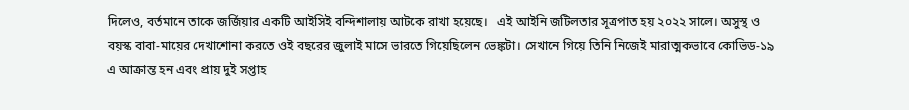দিলেও, বর্তমানে তাকে জর্জিয়ার একটি আইসিই বন্দিশালায় আটকে রাখা হয়েছে।   এই আইনি জটিলতার সূত্রপাত হয় ২০২২ সালে। অসুস্থ ও বয়স্ক বাবা-মায়ের দেখাশোনা করতে ওই বছরের জুলাই মাসে ভারতে গিয়েছিলেন ভেঙ্কটা। সেখানে গিয়ে তিনি নিজেই মারাত্মকভাবে কোভিড-১৯ এ আক্রান্ত হন এবং প্রায় দুই সপ্তাহ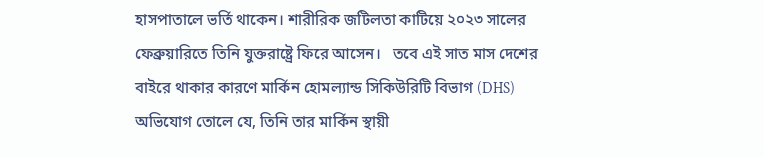হাসপাতালে ভর্তি থাকেন। শারীরিক জটিলতা কাটিয়ে ২০২৩ সালের ফেব্রুয়ারিতে তিনি যুক্তরাষ্ট্রে ফিরে আসেন।   তবে এই সাত মাস দেশের বাইরে থাকার কারণে মার্কিন হোমল্যান্ড সিকিউরিটি বিভাগ (DHS) অভিযোগ তোলে যে, তিনি তার মার্কিন স্থায়ী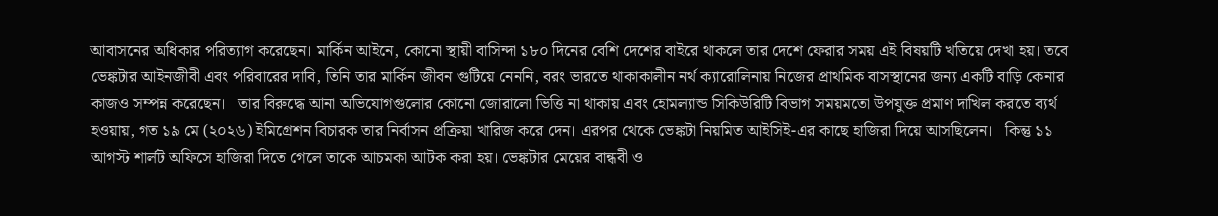আবাসনের অধিকার পরিত্যাগ করেছেন। মার্কিন আইনে, কোনো স্থায়ী বাসিন্দা ১৮০ দিনের বেশি দেশের বাইরে থাকলে তার দেশে ফেরার সময় এই বিষয়টি খতিয়ে দেখা হয়। তবে ভেঙ্কটার আইনজীবী এবং পরিবারের দাবি, তিনি তার মার্কিন জীবন গুটিয়ে নেননি, বরং ভারতে থাকাকালীন নর্থ ক্যারোলিনায় নিজের প্রাথমিক বাসস্থানের জন্য একটি বাড়ি কেনার কাজও সম্পন্ন করেছেন।   তার বিরুদ্ধে আনা অভিযোগগুলোর কোনো জোরালো ভিত্তি না থাকায় এবং হোমল্যান্ড সিকিউরিটি বিভাগ সময়মতো উপযুক্ত প্রমাণ দাখিল করতে ব্যর্থ হওয়ায়, গত ১৯ মে (২০২৬) ইমিগ্রেশন বিচারক তার নির্বাসন প্রক্রিয়া খারিজ করে দেন। এরপর থেকে ভেঙ্কটা নিয়মিত আইসিই-এর কাছে হাজিরা দিয়ে আসছিলেন।   কিন্তু ১১ আগস্ট শার্লট অফিসে হাজিরা দিতে গেলে তাকে আচমকা আটক করা হয়। ভেঙ্কটার মেয়ের বান্ধবী ও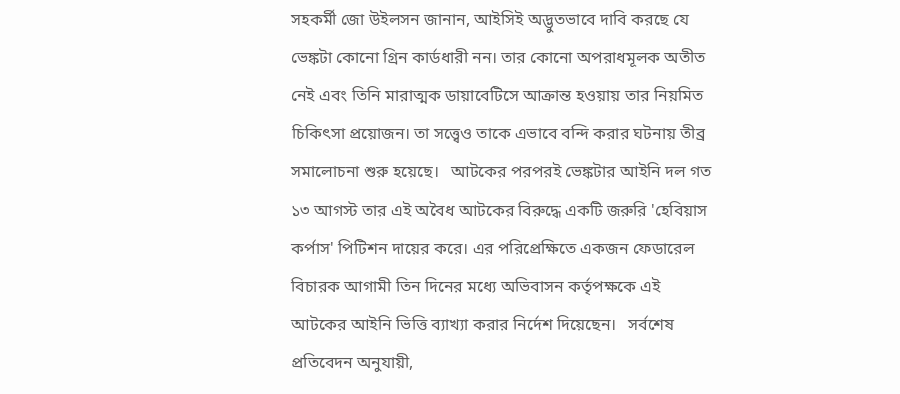সহকর্মী জো উইলসন জানান, আইসিই অদ্ভুতভাবে দাবি করছে যে ভেঙ্কটা কোনো গ্রিন কার্ডধারী নন। তার কোনো অপরাধমূলক অতীত নেই এবং তিনি মারাত্মক ডায়াবেটিসে আক্রান্ত হওয়ায় তার নিয়মিত চিকিৎসা প্রয়োজন। তা সত্ত্বেও তাকে এভাবে বন্দি করার ঘটনায় তীব্র সমালোচনা শুরু হয়েছে।   আটকের পরপরই ভেঙ্কটার আইনি দল গত ১৩ আগস্ট তার এই অবৈধ আটকের বিরুদ্ধে একটি জরুরি 'হেবিয়াস কর্পাস' পিটিশন দায়ের করে। এর পরিপ্রেক্ষিতে একজন ফেডারেল বিচারক আগামী তিন দিনের মধ্যে অভিবাসন কর্তৃপক্ষকে এই আটকের আইনি ভিত্তি ব্যাখ্যা করার নির্দেশ দিয়েছেন।   সর্বশেষ প্রতিবেদন অনুযায়ী,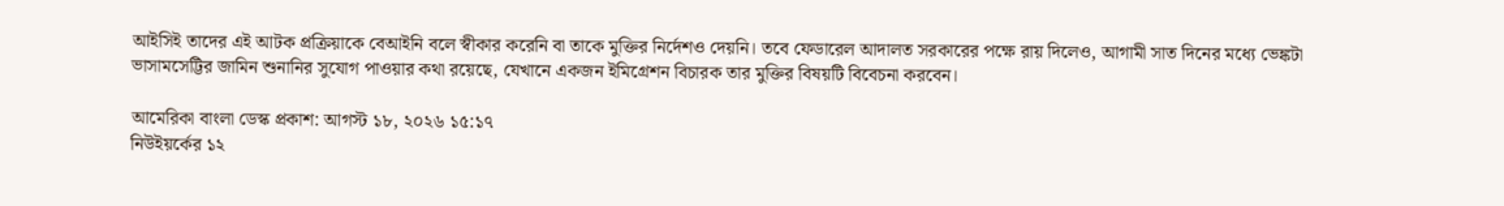আইসিই তাদের এই আটক প্রক্রিয়াকে বেআইনি বলে স্বীকার করেনি বা তাকে মুক্তির নির্দেশও দেয়নি। তবে ফেডারেল আদালত সরকারের পক্ষে রায় দিলেও, আগামী সাত দিনের মধ্যে ভেঙ্কটা ভাসামসেট্টির জামিন শুনানির সুযোগ পাওয়ার কথা রয়েছে, যেখানে একজন ইমিগ্রেশন বিচারক তার মুক্তির বিষয়টি বিবেচনা করবেন।

আমেরিকা বাংলা ডেস্ক প্রকাশ: আগস্ট ১৮, ২০২৬ ১৫:১৭
নিউইয়র্কের ১২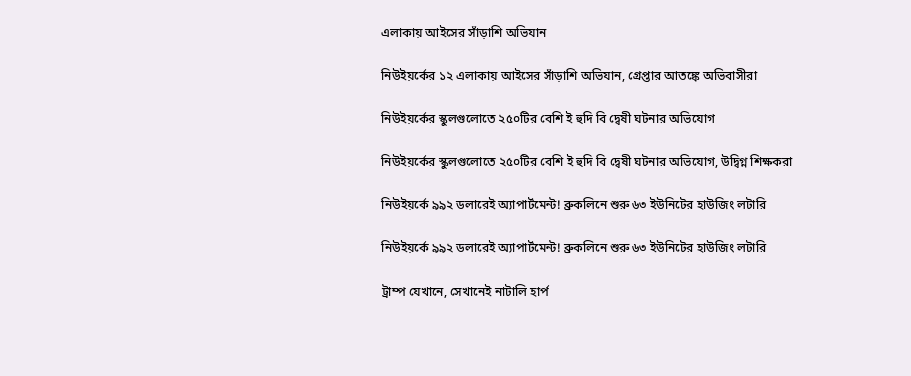এলাকায় আইসের সাঁড়াশি অভিযান

নিউইয়র্কের ১২ এলাকায় আইসের সাঁড়াশি অভিযান, গ্রেপ্তার আতঙ্কে অভিবাসীরা

নিউইয়র্কের স্কুলগুলোতে ২৫০টির বেশি ই হুদি বি দ্বেষী ঘটনার অভিযোগ

নিউইয়র্কের স্কুলগুলোতে ২৫০টির বেশি ই হুদি বি দ্বেষী ঘটনার অভিযোগ, উদ্বিগ্ন শিক্ষকরা

নিউইয়র্কে ৯৯২ ডলারেই অ্যাপার্টমেন্ট! ব্রুকলিনে শুরু ৬৩ ইউনিটের হাউজিং লটারি

নিউইয়র্কে ৯৯২ ডলারেই অ্যাপার্টমেন্ট! ব্রুকলিনে শুরু ৬৩ ইউনিটের হাউজিং লটারি

ট্রাম্প যেখানে, সেখানেই নাটালি হার্প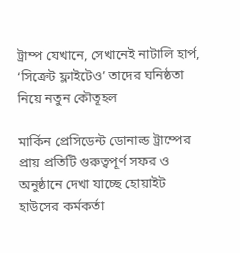ট্রাম্প যেখানে, সেখানেই নাটালি হার্প, ‘সিক্রেট ফ্লাইটেও’ তাদের ঘনিষ্ঠতা নিয়ে নতুন কৌতূহল

মার্কিন প্রেসিডেন্ট ডোনাল্ড ট্রাম্পের প্রায় প্রতিটি গুরুত্বপূর্ণ সফর ও অনুষ্ঠানে দেখা যাচ্ছে হোয়াইট হাউসের কর্মকর্তা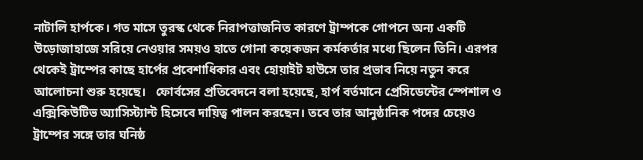নাটালি হার্পকে। গত মাসে তুরস্ক থেকে নিরাপত্তাজনিত কারণে ট্রাম্পকে গোপনে অন্য একটি উড়োজাহাজে সরিয়ে নেওয়ার সময়ও হাতে গোনা কয়েকজন কর্মকর্তার মধ্যে ছিলেন তিনি। এরপর থেকেই ট্রাম্পের কাছে হার্পের প্রবেশাধিকার এবং হোয়াইট হাউসে তার প্রভাব নিয়ে নতুন করে আলোচনা শুরু হয়েছে।   ফোর্বসের প্রতিবেদনে বলা হয়েছে, হার্প বর্তমানে প্রেসিডেন্টের স্পেশাল ও এক্সিকিউটিভ অ্যাসিস্ট্যান্ট হিসেবে দায়িত্ব পালন করছেন। তবে তার আনুষ্ঠানিক পদের চেয়েও ট্রাম্পের সঙ্গে তার ঘনিষ্ঠ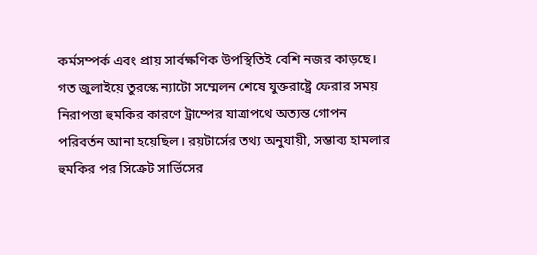কর্মসম্পর্ক এবং প্রায় সার্বক্ষণিক উপস্থিতিই বেশি নজর কাড়ছে।   গত জুলাইয়ে তুরস্কে ন্যাটো সম্মেলন শেষে যুক্তরাষ্ট্রে ফেরার সময় নিরাপত্তা হুমকির কারণে ট্রাম্পের যাত্রাপথে অত্যন্ত গোপন পরিবর্তন আনা হয়েছিল। রয়টার্সের তথ্য অনুযায়ী, সম্ভাব্য হামলার হুমকির পর সিক্রেট সার্ভিসের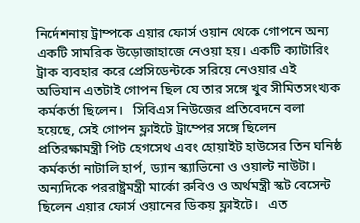নির্দেশনায় ট্রাম্পকে এয়ার ফোর্স ওয়ান থেকে গোপনে অন্য একটি সামরিক উড়োজাহাজে নেওয়া হয়। একটি ক্যাটারিং ট্রাক ব্যবহার করে প্রেসিডেন্টকে সরিয়ে নেওয়ার এই অভিযান এতটাই গোপন ছিল যে তার সঙ্গে খুব সীমিতসংখ্যক কর্মকর্তা ছিলেন।   সিবিএস নিউজের প্রতিবেদনে বলা হয়েছে, সেই গোপন ফ্লাইটে ট্রাম্পের সঙ্গে ছিলেন প্রতিরক্ষামন্ত্রী পিট হেগসেথ এবং হোয়াইট হাউসের তিন ঘনিষ্ঠ কর্মকর্তা নাটালি হার্প, ড্যান স্ক্যাভিনো ও ওয়াল্ট নাউটা। অন্যদিকে পররাষ্ট্রমন্ত্রী মার্কো রুবিও ও অর্থমন্ত্রী স্কট বেসেন্ট ছিলেন এয়ার ফোর্স ওয়ানের ডিকয় ফ্লাইটে।   এত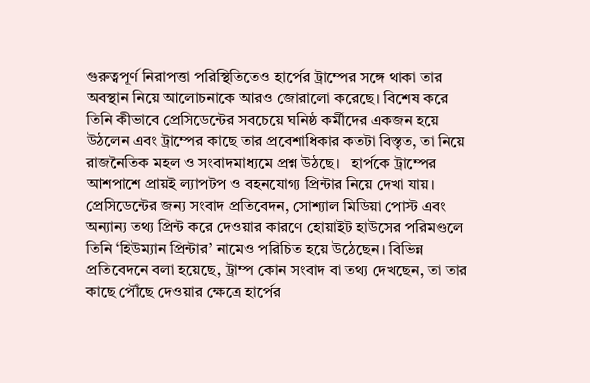গুরুত্বপূর্ণ নিরাপত্তা পরিস্থিতিতেও হার্পের ট্রাম্পের সঙ্গে থাকা তার অবস্থান নিয়ে আলোচনাকে আরও জোরালো করেছে। বিশেষ করে তিনি কীভাবে প্রেসিডেন্টের সবচেয়ে ঘনিষ্ঠ কর্মীদের একজন হয়ে উঠলেন এবং ট্রাম্পের কাছে তার প্রবেশাধিকার কতটা বিস্তৃত, তা নিয়ে রাজনৈতিক মহল ও সংবাদমাধ্যমে প্রশ্ন উঠছে।   হার্পকে ট্রাম্পের আশপাশে প্রায়ই ল্যাপটপ ও বহনযোগ্য প্রিন্টার নিয়ে দেখা যায়। প্রেসিডেন্টের জন্য সংবাদ প্রতিবেদন, সোশ্যাল মিডিয়া পোস্ট এবং অন্যান্য তথ্য প্রিন্ট করে দেওয়ার কারণে হোয়াইট হাউসের পরিমণ্ডলে তিনি ‘হিউম্যান প্রিন্টার’ নামেও পরিচিত হয়ে উঠেছেন। বিভিন্ন প্রতিবেদনে বলা হয়েছে, ট্রাম্প কোন সংবাদ বা তথ্য দেখছেন, তা তার কাছে পৌঁছে দেওয়ার ক্ষেত্রে হার্পের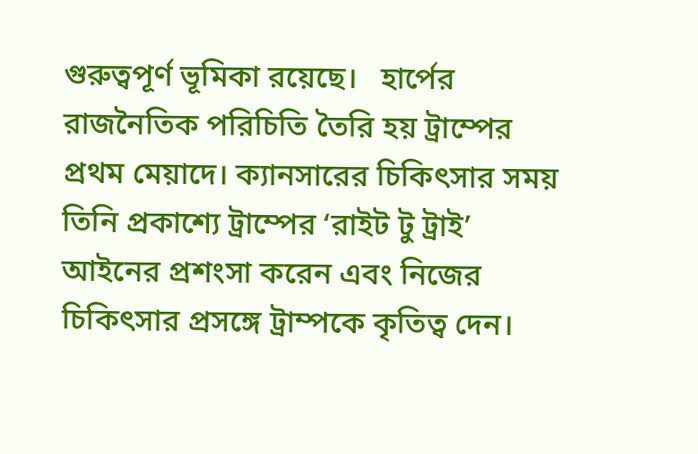গুরুত্বপূর্ণ ভূমিকা রয়েছে।   হার্পের রাজনৈতিক পরিচিতি তৈরি হয় ট্রাম্পের প্রথম মেয়াদে। ক্যানসারের চিকিৎসার সময় তিনি প্রকাশ্যে ট্রাম্পের ‘রাইট টু ট্রাই’ আইনের প্রশংসা করেন এবং নিজের চিকিৎসার প্রসঙ্গে ট্রাম্পকে কৃতিত্ব দেন।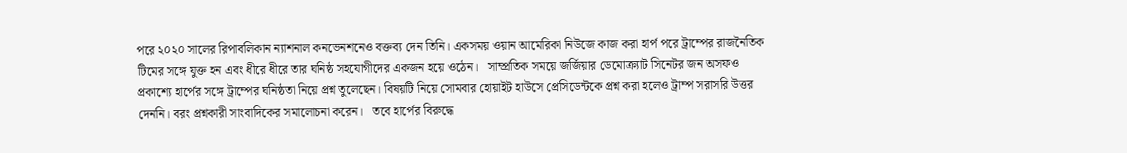পরে ২০২০ সালের রিপাবলিকান ন্যাশনাল কনভেনশনেও বক্তব্য দেন তিনি। একসময় ওয়ান আমেরিকা নিউজে কাজ করা হার্প পরে ট্রাম্পের রাজনৈতিক টিমের সঙ্গে যুক্ত হন এবং ধীরে ধীরে তার ঘনিষ্ঠ সহযোগীদের একজন হয়ে ওঠেন।   সাম্প্রতিক সময়ে জর্জিয়ার ডেমোক্র্যাট সিনেটর জন অসফও প্রকাশ্যে হার্পের সঙ্গে ট্রাম্পের ঘনিষ্ঠতা নিয়ে প্রশ্ন তুলেছেন। বিষয়টি নিয়ে সোমবার হোয়াইট হাউসে প্রেসিডেন্টকে প্রশ্ন করা হলেও ট্রাম্প সরাসরি উত্তর দেননি। বরং প্রশ্নকারী সাংবাদিকের সমালোচনা করেন।   তবে হার্পের বিরুদ্ধে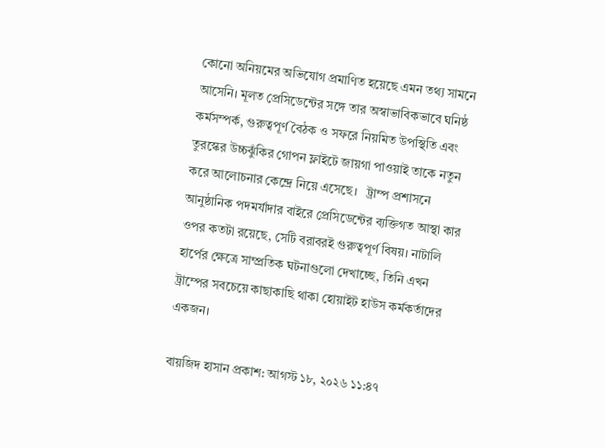কোনো অনিয়মের অভিযোগ প্রমাণিত হয়েছে এমন তথ্য সামনে আসেনি। মূলত প্রেসিডেন্টের সঙ্গে তার অস্বাভাবিকভাবে ঘনিষ্ঠ কর্মসম্পর্ক, গুরুত্বপূর্ণ বৈঠক ও সফরে নিয়মিত উপস্থিতি এবং তুরস্কের উচ্চঝুঁকির গোপন ফ্লাইটে জায়গা পাওয়াই তাকে নতুন করে আলোচনার কেন্দ্রে নিয়ে এসেছে।   ট্রাম্প প্রশাসনে আনুষ্ঠানিক পদমর্যাদার বাইরে প্রেসিডেন্টের ব্যক্তিগত আস্থা কার ওপর কতটা রয়েছে, সেটি বরাবরই গুরুত্বপূর্ণ বিষয়। নাটালি হার্পের ক্ষেত্রে সাম্প্রতিক ঘটনাগুলো দেখাচ্ছে, তিনি এখন ট্রাম্পের সবচেয়ে কাছাকাছি থাকা হোয়াইট হাউস কর্মকর্তাদের একজন।

বায়জিদ হাসান প্রকাশ: আগস্ট ১৮, ২০২৬ ১১:৪৭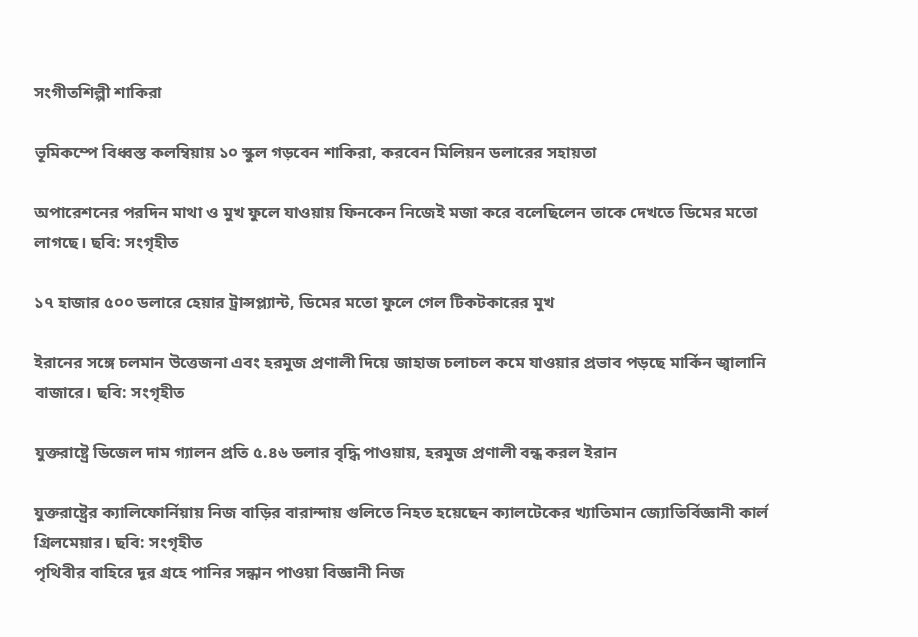সংগীতশিল্পী শাকিরা

ভূমিকম্পে বিধ্বস্ত কলম্বিয়ায় ১০ স্কুল গড়বেন শাকিরা, করবেন মিলিয়ন ডলারের সহায়তা

অপারেশনের পরদিন মাথা ও মুখ ফুলে যাওয়ায় ফিনকেন নিজেই মজা করে বলেছিলেন তাকে দেখতে ডিমের মতো লাগছে। ছবি: সংগৃহীত

১৭ হাজার ৫০০ ডলারে হেয়ার ট্রান্সপ্ল্যান্ট, ডিমের মতো ফুলে গেল টিকটকারের মুখ

ইরানের সঙ্গে চলমান উত্তেজনা এবং হরমুজ প্রণালী দিয়ে জাহাজ চলাচল কমে যাওয়ার প্রভাব পড়ছে মার্কিন জ্বালানি বাজারে। ছবি: সংগৃহীত

যুক্তরাষ্ট্রে ডিজেল দাম গ্যালন প্রতি ৫.৪৬ ডলার বৃদ্ধি পাওয়ায়, হরমুজ প্রণালী বন্ধ করল ইরান

যুক্তরাষ্ট্রের ক্যালিফোর্নিয়ায় নিজ বাড়ির বারান্দায় গুলিতে নিহত হয়েছেন ক্যালটেকের খ্যাতিমান জ্যোতির্বিজ্ঞানী কার্ল গ্রিলমেয়ার। ছবি: সংগৃহীত
পৃথিবীর বাহিরে দূর গ্রহে পানির সন্ধান পাওয়া বিজ্ঞানী নিজ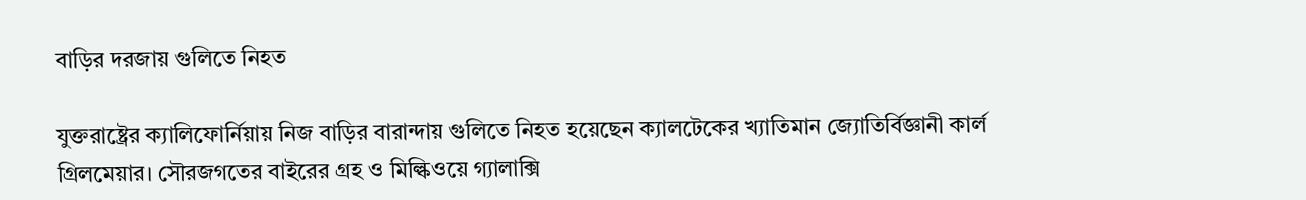বাড়ির দরজায় গুলিতে নিহত

যুক্তরাষ্ট্রের ক্যালিফোর্নিয়ায় নিজ বাড়ির বারান্দায় গুলিতে নিহত হয়েছেন ক্যালটেকের খ্যাতিমান জ্যোতির্বিজ্ঞানী কার্ল গ্রিলমেয়ার। সৌরজগতের বাইরের গ্রহ ও মিল্কিওয়ে গ্যালাক্সি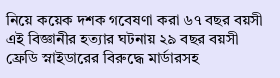নিয়ে কয়েক দশক গবেষণা করা ৬৭ বছর বয়সী এই বিজ্ঞানীর হত্যার ঘটনায় ২৯ বছর বয়সী ফ্রেডি স্নাইডারের বিরুদ্ধে মার্ডারসহ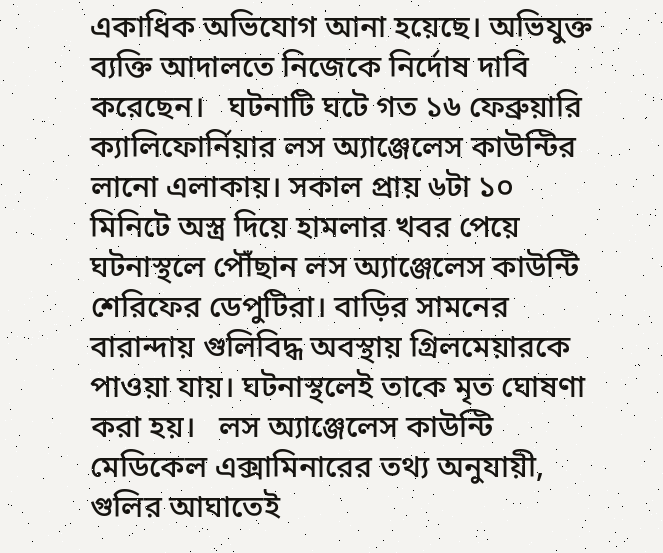একাধিক অভিযোগ আনা হয়েছে। অভিযুক্ত ব্যক্তি আদালতে নিজেকে নির্দোষ দাবি করেছেন।   ঘটনাটি ঘটে গত ১৬ ফেব্রুয়ারি ক্যালিফোর্নিয়ার লস অ্যাঞ্জেলেস কাউন্টির লানো এলাকায়। সকাল প্রায় ৬টা ১০ মিনিটে অস্ত্র দিয়ে হামলার খবর পেয়ে ঘটনাস্থলে পৌঁছান লস অ্যাঞ্জেলেস কাউন্টি শেরিফের ডেপুটিরা। বাড়ির সামনের বারান্দায় গুলিবিদ্ধ অবস্থায় গ্রিলমেয়ারকে পাওয়া যায়। ঘটনাস্থলেই তাকে মৃত ঘোষণা করা হয়।   লস অ্যাঞ্জেলেস কাউন্টি মেডিকেল এক্সামিনারের তথ্য অনুযায়ী, গুলির আঘাতেই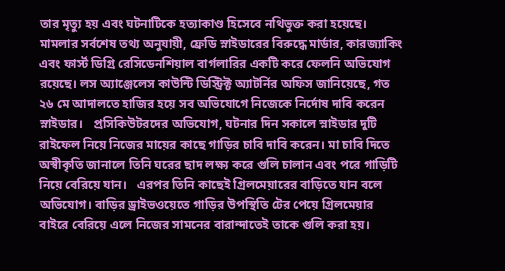তার মৃত্যু হয় এবং ঘটনাটিকে হত্যাকাণ্ড হিসেবে নথিভুক্ত করা হয়েছে।   মামলার সর্বশেষ তথ্য অনুযায়ী, ফ্রেডি স্নাইডারের বিরুদ্ধে মার্ডার, কারজ্যাকিং এবং ফার্স্ট ডিগ্রি রেসিডেনশিয়াল বার্গলারির একটি করে ফেলনি অভিযোগ রয়েছে। লস অ্যাঞ্জেলেস কাউন্টি ডিস্ট্রিক্ট অ্যাটর্নির অফিস জানিয়েছে, গত ২৬ মে আদালতে হাজির হয়ে সব অভিযোগে নিজেকে নির্দোষ দাবি করেন স্নাইডার।   প্রসিকিউটরদের অভিযোগ, ঘটনার দিন সকালে স্নাইডার দুটি রাইফেল নিয়ে নিজের মায়ের কাছে গাড়ির চাবি দাবি করেন। মা চাবি দিতে অস্বীকৃতি জানালে তিনি ঘরের ছাদ লক্ষ্য করে গুলি চালান এবং পরে গাড়িটি নিয়ে বেরিয়ে যান।   এরপর তিনি কাছেই গ্রিলমেয়ারের বাড়িতে যান বলে অভিযোগ। বাড়ির ড্রাইভওয়েতে গাড়ির উপস্থিতি টের পেয়ে গ্রিলমেয়ার বাইরে বেরিয়ে এলে নিজের সামনের বারান্দাতেই তাকে গুলি করা হয়।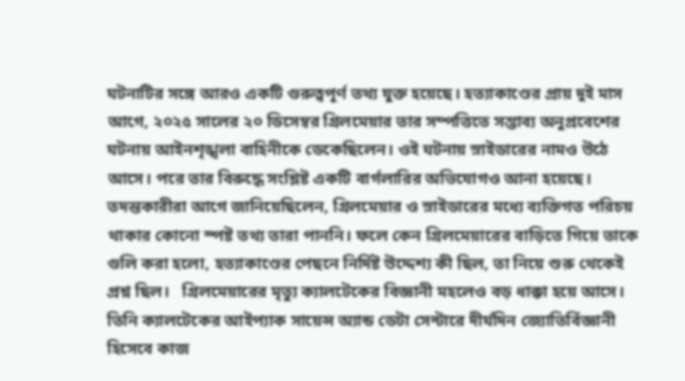ঘটনাটির সঙ্গে আরও একটি গুরুত্বপূর্ণ তথ্য যুক্ত হয়েছে। হত্যাকাণ্ডের প্রায় দুই মাস আগে, ২০২৫ সালের ২০ ডিসেম্বর গ্রিলমেয়ার তার সম্পত্তিতে সম্ভাব্য অনুপ্রবেশের ঘটনায় আইনশৃঙ্খলা বাহিনীকে ডেকেছিলেন। ওই ঘটনায় স্নাইডারের নামও উঠে আসে। পরে তার বিরুদ্ধে সংশ্লিষ্ট একটি বার্গলারির অভিযোগও আনা হয়েছে।   তদন্তকারীরা আগে জানিয়েছিলেন, গ্রিলমেয়ার ও স্নাইডারের মধ্যে ব্যক্তিগত পরিচয় থাকার কোনো স্পষ্ট তথ্য তারা পাননি। ফলে কেন গ্রিলমেয়ারের বাড়িতে গিয়ে তাকে গুলি করা হলো, হত্যাকাণ্ডের পেছনে নির্দিষ্ট উদ্দেশ্য কী ছিল, তা নিয়ে শুরু থেকেই প্রশ্ন ছিল।   গ্রিলমেয়ারের মৃত্যু ক্যালটেকের বিজ্ঞানী মহলেও বড় ধাক্কা হয়ে আসে। তিনি ক্যালটেকের আইপ্যাক সায়েন্স অ্যান্ড ডেটা সেন্টারে দীর্ঘদিন জ্যোতির্বিজ্ঞানী হিসেবে কাজ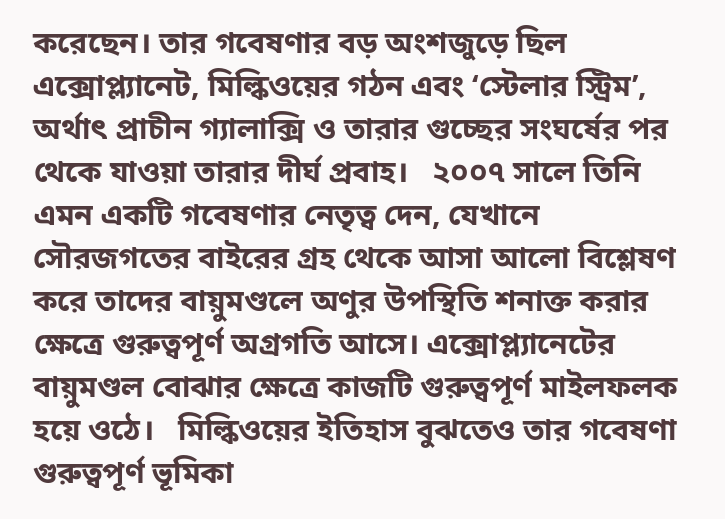করেছেন। তার গবেষণার বড় অংশজুড়ে ছিল এক্সোপ্ল্যানেট, মিল্কিওয়ের গঠন এবং ‘স্টেলার স্ট্রিম’, অর্থাৎ প্রাচীন গ্যালাক্সি ও তারার গুচ্ছের সংঘর্ষের পর থেকে যাওয়া তারার দীর্ঘ প্রবাহ।   ২০০৭ সালে তিনি এমন একটি গবেষণার নেতৃত্ব দেন, যেখানে সৌরজগতের বাইরের গ্রহ থেকে আসা আলো বিশ্লেষণ করে তাদের বায়ুমণ্ডলে অণুর উপস্থিতি শনাক্ত করার ক্ষেত্রে গুরুত্বপূর্ণ অগ্রগতি আসে। এক্সোপ্ল্যানেটের বায়ুমণ্ডল বোঝার ক্ষেত্রে কাজটি গুরুত্বপূর্ণ মাইলফলক হয়ে ওঠে।   মিল্কিওয়ের ইতিহাস বুঝতেও তার গবেষণা গুরুত্বপূর্ণ ভূমিকা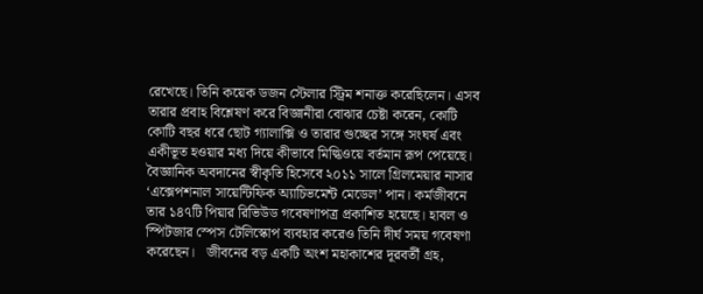রেখেছে। তিনি কয়েক ডজন স্টেলার স্ট্রিম শনাক্ত করেছিলেন। এসব তারার প্রবাহ বিশ্লেষণ করে বিজ্ঞানীরা বোঝার চেষ্টা করেন, কোটি কোটি বছর ধরে ছোট গ্যালাক্সি ও তারার গুচ্ছের সঙ্গে সংঘর্ষ এবং একীভূত হওয়ার মধ্য দিয়ে কীভাবে মিল্কিওয়ে বর্তমান রূপ পেয়েছে।   বৈজ্ঞানিক অবদানের স্বীকৃতি হিসেবে ২০১১ সালে গ্রিলমেয়ার নাসার ‘এক্সেপশনাল সায়েন্টিফিক অ্যাচিভমেন্ট মেডেল’ পান। কর্মজীবনে তার ১৪৭টি পিয়ার রিভিউড গবেষণাপত্র প্রকাশিত হয়েছে। হাবল ও স্পিটজার স্পেস টেলিস্কোপ ব্যবহার করেও তিনি দীর্ঘ সময় গবেষণা করেছেন।   জীবনের বড় একটি অংশ মহাকাশের দূরবর্তী গ্রহ,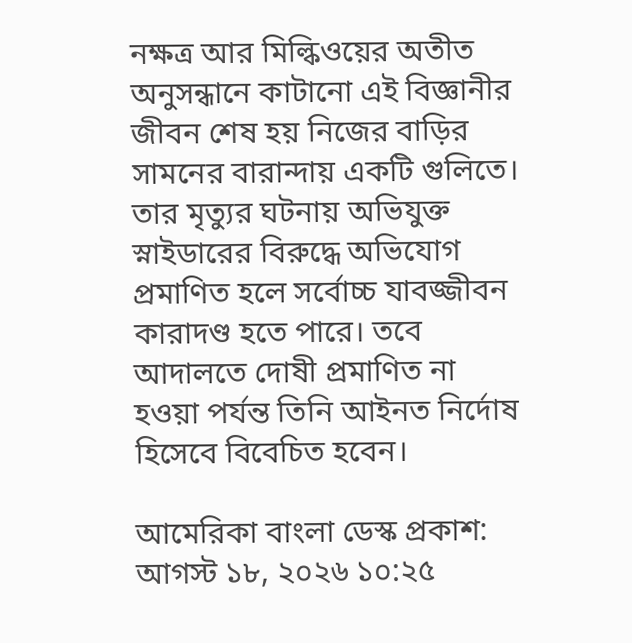নক্ষত্র আর মিল্কিওয়ের অতীত অনুসন্ধানে কাটানো এই বিজ্ঞানীর জীবন শেষ হয় নিজের বাড়ির সামনের বারান্দায় একটি গুলিতে। তার মৃত্যুর ঘটনায় অভিযুক্ত স্নাইডারের বিরুদ্ধে অভিযোগ প্রমাণিত হলে সর্বোচ্চ যাবজ্জীবন কারাদণ্ড হতে পারে। তবে আদালতে দোষী প্রমাণিত না হওয়া পর্যন্ত তিনি আইনত নির্দোষ হিসেবে বিবেচিত হবেন।

আমেরিকা বাংলা ডেস্ক প্রকাশ: আগস্ট ১৮, ২০২৬ ১০:২৫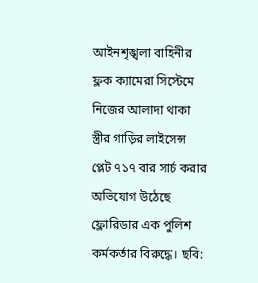আইনশৃঙ্খলা বাহিনীর ফ্লক ক্যামেরা সিস্টেমে নিজের আলাদা থাকা স্ত্রীর গাড়ির লাইসেন্স প্লেট ৭১৭ বার সার্চ করার অভিযোগ উঠেছে ফ্লোরিডার এক পুলিশ কর্মকর্তার বিরুদ্ধে। ছবি: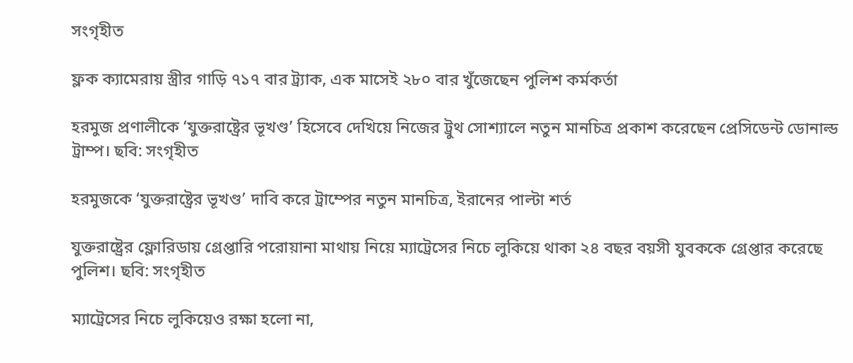সংগৃহীত

ফ্লক ক্যামেরায় স্ত্রীর গাড়ি ৭১৭ বার ট্র্যাক, এক মাসেই ২৮০ বার খুঁজেছেন পুলিশ কর্মকর্তা

হরমুজ প্রণালীকে ‘যুক্তরাষ্ট্রের ভূখণ্ড’ হিসেবে দেখিয়ে নিজের ট্রুথ সোশ্যালে নতুন মানচিত্র প্রকাশ করেছেন প্রেসিডেন্ট ডোনাল্ড ট্রাম্প। ছবি: সংগৃহীত

হরমুজকে ‘যুক্তরাষ্ট্রের ভূখণ্ড’ দাবি করে ট্রাম্পের নতুন মানচিত্র, ইরানের পাল্টা শর্ত

যুক্তরাষ্ট্রের ফ্লোরিডায় গ্রেপ্তারি পরোয়ানা মাথায় নিয়ে ম্যাট্রেসের নিচে লুকিয়ে থাকা ২৪ বছর বয়সী যুবককে গ্রেপ্তার করেছে পুলিশ। ছবি: সংগৃহীত

ম্যাট্রেসের নিচে লুকিয়েও রক্ষা হলো না,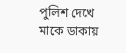পুলিশ দেখে মাকে ডাকায়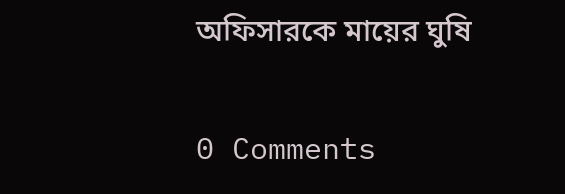অফিসারকে মায়ের ঘুষি

0 Comments